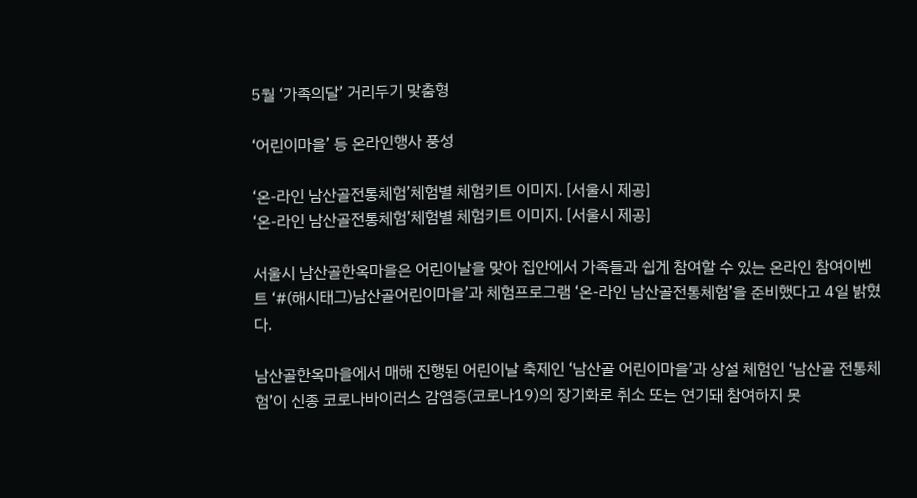5월 ‘가족의달’ 거리두기 맞춤형

‘어린이마을’ 등 온라인행사 풍성

‘온-라인 남산골전통체험’체험별 체험키트 이미지. [서울시 제공]
‘온-라인 남산골전통체험’체험별 체험키트 이미지. [서울시 제공]

서울시 남산골한옥마을은 어린이날을 맞아 집안에서 가족들과 쉽게 참여할 수 있는 온라인 참여이벤트 ‘#(해시태그)남산골어린이마을’과 체험프로그램 ‘온-라인 남산골전통체험’을 준비했다고 4일 밝혔다.

남산골한옥마을에서 매해 진행된 어린이날 축제인 ‘남산골 어린이마을’과 상설 체험인 ‘남산골 전통체험’이 신종 코로나바이러스 감염증(코로나19)의 장기화로 취소 또는 연기돼 참여하지 못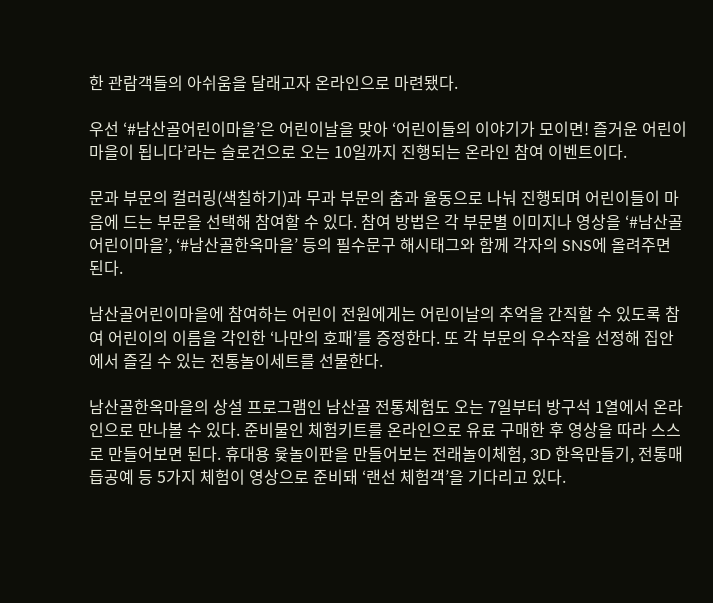한 관람객들의 아쉬움을 달래고자 온라인으로 마련됐다.

우선 ‘#남산골어린이마을’은 어린이날을 맞아 ‘어린이들의 이야기가 모이면! 즐거운 어린이마을이 됩니다’라는 슬로건으로 오는 10일까지 진행되는 온라인 참여 이벤트이다.

문과 부문의 컬러링(색칠하기)과 무과 부문의 춤과 율동으로 나눠 진행되며 어린이들이 마음에 드는 부문을 선택해 참여할 수 있다. 참여 방법은 각 부문별 이미지나 영상을 ‘#남산골어린이마을’, ‘#남산골한옥마을’ 등의 필수문구 해시태그와 함께 각자의 SNS에 올려주면 된다.

남산골어린이마을에 참여하는 어린이 전원에게는 어린이날의 추억을 간직할 수 있도록 참여 어린이의 이름을 각인한 ‘나만의 호패’를 증정한다. 또 각 부문의 우수작을 선정해 집안에서 즐길 수 있는 전통놀이세트를 선물한다.

남산골한옥마을의 상설 프로그램인 남산골 전통체험도 오는 7일부터 방구석 1열에서 온라인으로 만나볼 수 있다. 준비물인 체험키트를 온라인으로 유료 구매한 후 영상을 따라 스스로 만들어보면 된다. 휴대용 윷놀이판을 만들어보는 전래놀이체험, 3D 한옥만들기, 전통매듭공예 등 5가지 체험이 영상으로 준비돼 ‘랜선 체험객’을 기다리고 있다.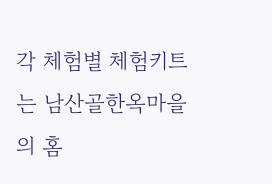각 체험별 체험키트는 남산골한옥마을의 홈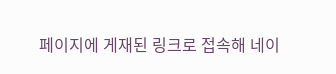페이지에 게재된 링크로 접속해 네이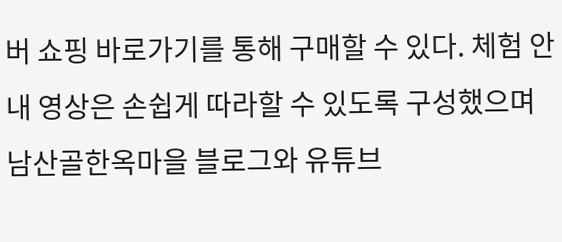버 쇼핑 바로가기를 통해 구매할 수 있다. 체험 안내 영상은 손쉽게 따라할 수 있도록 구성했으며 남산골한옥마을 블로그와 유튜브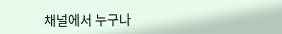채널에서 누구나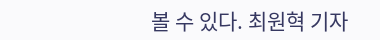볼 수 있다. 최원혁 기자